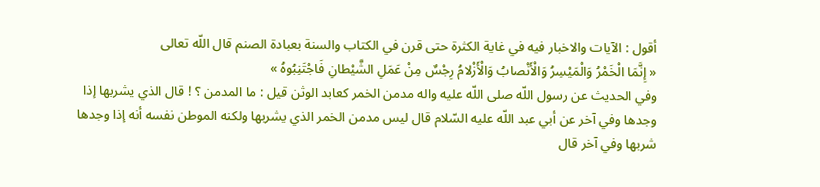أقول : الآيات والاخبار فيه في غاية الكثرة حتى قرن في الكتاب والسنة بعبادة الصنم قال اللّه تعالى
« إِنَّمَا الْخَمْرُ وَالْمَيْسِرُ وَالْأَنْصابُ وَالْأَزْلامُ رِجْسٌ مِنْ عَمَلِ الشَّيْطانِ فَاجْتَنِبُوهُ »
وفي الحديث عن رسول اللّه صلى اللّه عليه واله مدمن الخمر كعابد الوثن قيل : ما المدمن ؟ ! قال الذي يشربها إذا وجدها وفي آخر عن أبي عبد اللّه عليه السّلام قال ليس مدمن الخمر الذي يشربها ولكنه الموطن نفسه أنه إذا وجدها شربها وفي آخر قال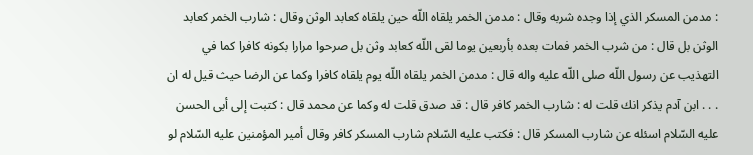: مدمن المسكر الذي إذا وجده شربه وقال : مدمن الخمر يلقاه اللّه حين يلقاه كعابد الوثن وقال : شارب الخمر كعابد الوثن بل قال : من شرب الخمر فمات بعده بأربعين يوما لقى اللّه كعابد وثن بل صرحوا مرارا بكونه كافرا كما في التهذيب عن رسول اللّه صلى اللّه عليه واله قال : مدمن الخمر يلقاه اللّه يوم يلقاه كافرا وكما عن الرضا حيث قيل له ان . . . ابن آدم يذكر انك قلت له : شارب الخمر كافر قال : قد صدق قلت له وكما عن محمد قال : كتبت إلى أبى الحسن عليه السّلام اسئله عن شارب المسكر قال : فكتب عليه السّلام شارب المسكر كافر وقال أمير المؤمنين عليه السّلام لو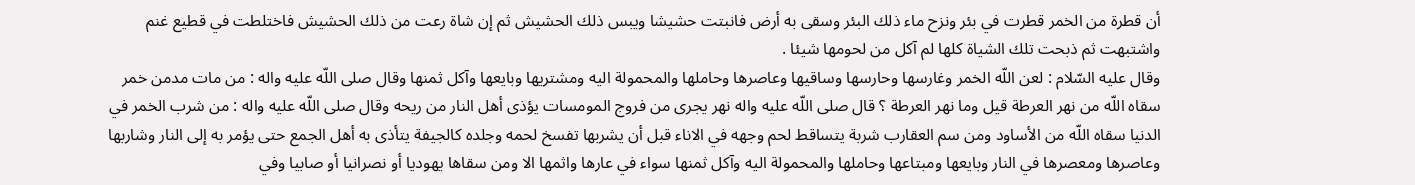أن قطرة من الخمر قطرت في بئر ونزح ماء ذلك البئر وسقى به أرض فانبتت حشيشا ويبس ذلك الحشيش ثم إن شاة رعت من ذلك الحشيش فاختلطت في قطيع غنم واشتبهت ثم ذبحت تلك الشياة كلها لم آكل من لحومها شيئا .
وقال عليه السّلام : لعن اللّه الخمر وغارسها وحارسها وساقيها وعاصرها وحاملها والمحمولة اليه ومشتريها وبايعها وآكل ثمنها وقال صلى اللّه عليه واله : من مات مدمن خمر سقاه اللّه من نهر العرطة قيل وما نهر العرطة ؟ قال صلى اللّه عليه واله نهر يجرى من فروج المومسات يؤذى أهل النار من ريحه وقال صلى اللّه عليه واله : من شرب الخمر في الدنيا سقاه اللّه من الأساود ومن سم العقارب شربة يتساقط لحم وجهه في الاناء قبل أن يشربها تفسخ لحمه وجلده كالجيفة يتأذى به أهل الجمع حتى يؤمر به إلى النار وشاربها وعاصرها ومعصرها في النار وبايعها ومبتاعها وحاملها والمحمولة اليه وآكل ثمنها سواء في عارها واثمها الا ومن سقاها يهوديا أو نصرانيا أو صابيا وفي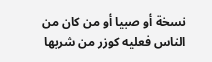نسخة أو صبيا أو من كان من الناس فعليه كوزر من شربها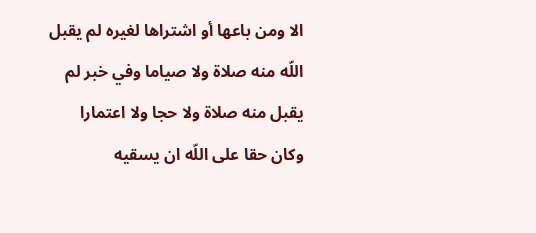الا ومن باعها أو اشتراها لغيره لم يقبل اللّه منه صلاة ولا صياما وفي خبر لم يقبل منه صلاة ولا حجا ولا اعتمارا وكان حقا على اللّه ان يسقيه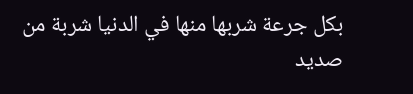بكل جرعة شربها منها في الدنيا شربة من صديد